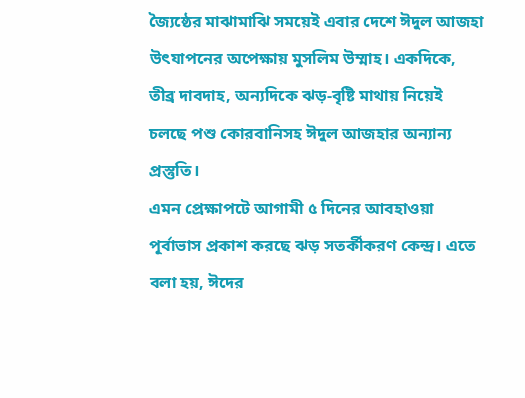জ্যৈষ্ঠের মাঝামাঝি সময়েই এবার দেশে ঈদুল আজহা উৎযাপনের অপেক্ষায় মুসলিম উম্মাহ। একদিকে, তীব্র দাবদাহ, অন্যদিকে ঝড়-বৃষ্টি মাথায় নিয়েই চলছে পশু কোরবানিসহ ঈদুল আজহার অন্যান্য প্রস্তুতি।
এমন প্রেক্ষাপটে আগামী ৫ দিনের আবহাওয়া পূর্বাভাস প্রকাশ করছে ঝড় সতর্কীকরণ কেন্দ্র। এতে বলা হয়, ঈদের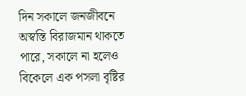দিন সকালে জনজীবনে অস্বস্তি বিরাজমান থাকতে পারে, সকালে না হলেও বিকেলে এক পসলা বৃষ্টির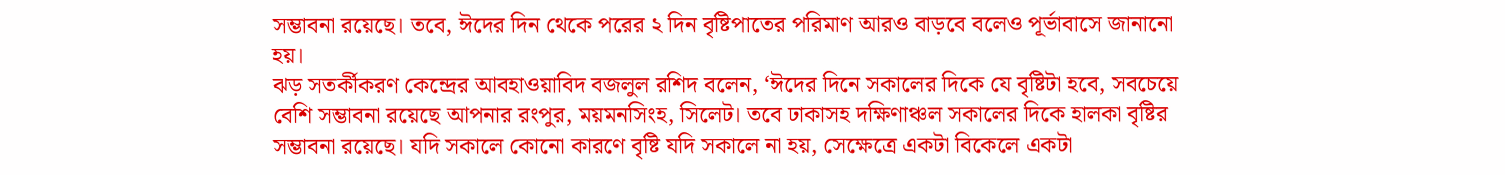সম্ভাবনা রয়েছে। তবে, ঈদের দিন থেকে পরের ২ দিন বৃষ্টিপাতের পরিমাণ আরও বাড়বে বলেও পূর্ভাবাসে জানানো হয়।
ঝড় সতর্কীকরণ কেন্দ্রের আবহাওয়াবিদ বজলুল রশিদ বলেন, ‘ঈদের দিনে সকালের দিকে যে বৃষ্টিটা হবে, সবচেয়ে বেশি সম্ভাবনা রয়েছে আপনার রংপুর, ময়মনসিংহ, সিলেট। তবে ঢাকাসহ দক্ষিণাঞ্চল সকালের দিকে হালকা বৃষ্টির সম্ভাবনা রয়েছে। যদি সকালে কোনো কারণে বৃষ্টি যদি সকালে না হয়, সেক্ষেত্রে একটা বিকেলে একটা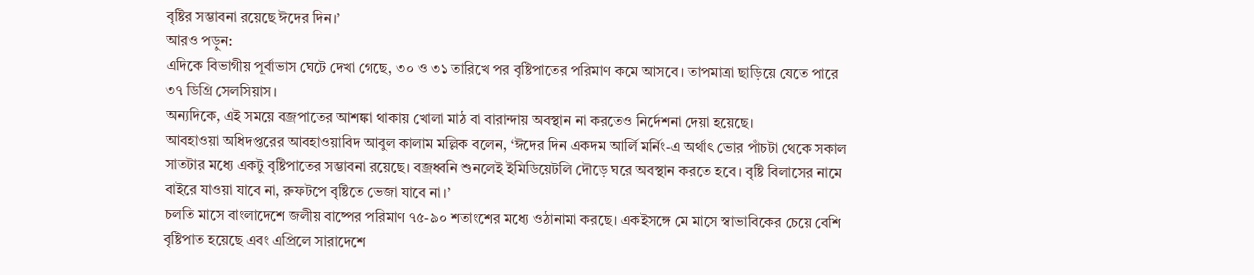বৃষ্টির সম্ভাবনা রয়েছে ঈদের দিন।’
আরও পড়ুন:
এদিকে বিভাগীয় পূর্বাভাস ঘেটে দেখা গেছে, ৩০ ও ৩১ তারিখে পর বৃষ্টিপাতের পরিমাণ কমে আসবে। তাপমাত্রা ছাড়িয়ে যেতে পারে ৩৭ ডিগ্রি সেলসিয়াস।
অন্যদিকে, এই সময়ে বজ্রপাতের আশঙ্কা থাকায় খোলা মাঠ বা বারান্দায় অবস্থান না করতেও নির্দেশনা দেয়া হয়েছে।
আবহাওয়া অধিদপ্তরের আবহাওয়াবিদ আবুল কালাম মল্লিক বলেন, ‘ঈদের দিন একদম আর্লি মর্নিং-এ অর্থাৎ ভোর পাঁচটা থেকে সকাল সাতটার মধ্যে একটু বৃষ্টিপাতের সম্ভাবনা রয়েছে। বজ্রধ্বনি শুনলেই ইমিডিয়েটলি দৌড়ে ঘরে অবস্থান করতে হবে। বৃষ্টি বিলাসের নামে বাইরে যাওয়া যাবে না, রুফটপে বৃষ্টিতে ভেজা যাবে না।’
চলতি মাসে বাংলাদেশে জলীয় বাষ্পের পরিমাণ ৭৫-৯০ শতাংশের মধ্যে ওঠানামা করছে। একইসঙ্গে মে মাসে স্বাভাবিকের চেয়ে বেশি বৃষ্টিপাত হয়েছে এবং এপ্রিলে সারাদেশে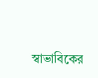স্বাভাবিকের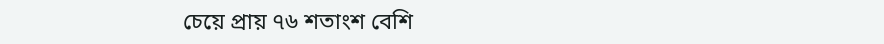চেয়ে প্রায় ৭৬ শতাংশ বেশি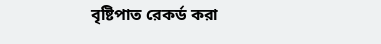বৃষ্টিপাত রেকর্ড করা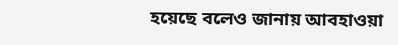হয়েছে বলেও জানায় আবহাওয়া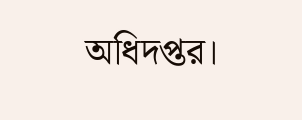অধিদপ্তর।